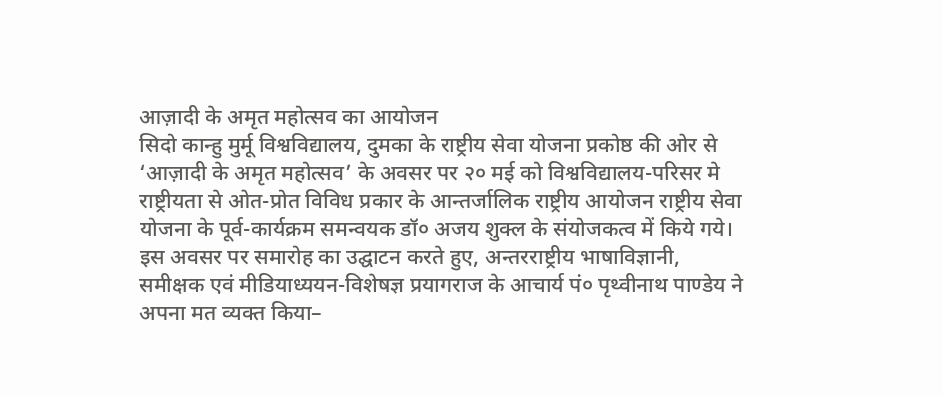आज़ादी के अमृत महोत्सव का आयोजन
सिदो कान्हु मुर्मू विश्वविद्यालय, दुमका के राष्ट्रीय सेवा योजना प्रकोष्ठ की ओर से ‘आज़ादी के अमृत महोत्सव’ के अवसर पर २० मई को विश्वविद्यालय-परिसर मे राष्ट्रीयता से ओत-प्रोत विविध प्रकार के आन्तर्जालिक राष्ट्रीय आयोजन राष्ट्रीय सेवा योजना के पूर्व-कार्यक्रम समन्वयक डॉ० अजय शुक्ल के संयोजकत्व में किये गये।
इस अवसर पर समारोह का उद्घाटन करते हुए, अन्तरराष्ट्रीय भाषाविज्ञानी, समीक्षक एवं मीडियाध्ययन-विशेषज्ञ प्रयागराज के आचार्य पं० पृथ्वीनाथ पाण्डेय ने अपना मत व्यक्त किया–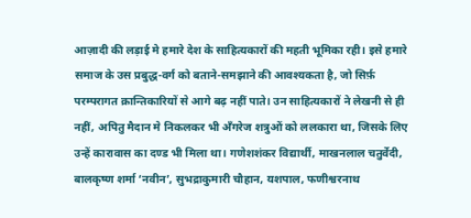आज़ादी की लड़ाई मे हमारे देश के साहित्यकारों की महती भूमिका रही। इसे हमारे समाज के उस प्रबुद्ध-वर्ग को बताने-समझाने की आवश्यकता है, जो सिर्फ़ परम्परागत क्रान्तिकारियों से आगे बढ़ नहीं पाते। उन साहित्यकारों ने लेखनी से ही नहीं, अपितु मैदान मे निकलकर भी अँगरेज शत्रुओं को ललकारा था, जिसके लिए उन्हें कारावास का दण्ड भी मिला था। गणेशशंकर विद्यार्थी, माखनलाल चतुर्वेदी, बालकृष्ण शर्मा ‘नवीन’, सुभद्राकुमारी चौहान, यशपाल, फणीश्वरनाथ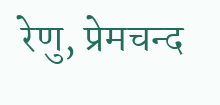रेणु, प्रेमचन्द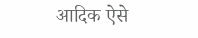आदिक ऐसे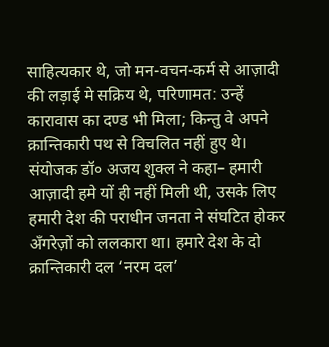साहित्यकार थे, जो मन-वचन-कर्म से आज़ादी की लड़ाई मे सक्रिय थे, परिणामत: उन्हें कारावास का दण्ड भी मिला; किन्तु वे अपने क्रान्तिकारी पथ से विचलित नहीं हुए थे।
संयोजक डॉ० अजय शुक्ल ने कहा– हमारी आज़ादी हमे यों ही नहीं मिली थी, उसके लिए हमारी देश की पराधीन जनता ने संघटित होकर अँगरेज़ों को ललकारा था। हमारे देश के दो क्रान्तिकारी दल ‘नरम दल’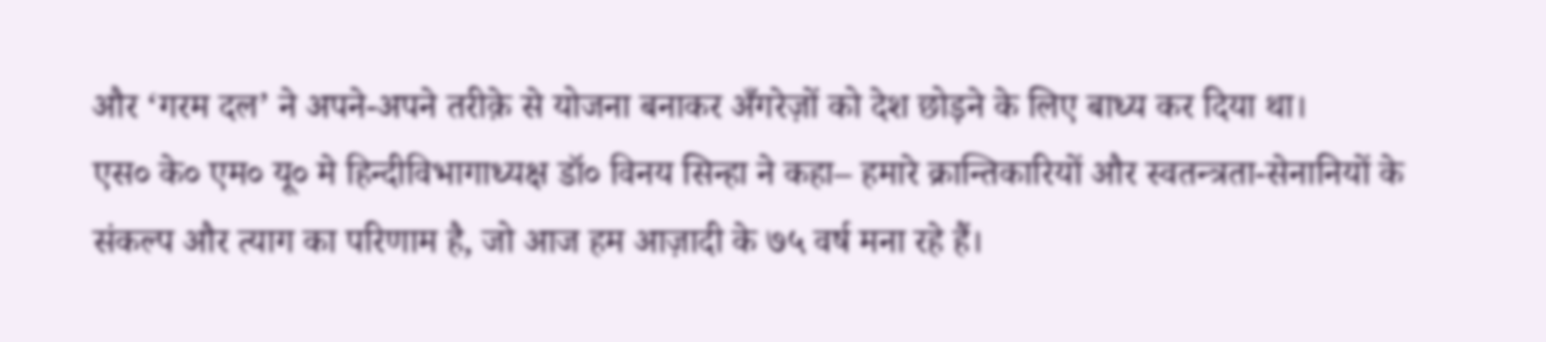और ‘गरम दल’ ने अपने-अपने तरीक़े से योजना बनाकर अँगरेज़ों को देश छोड़ने के लिए बाध्य कर दिया था।
एस० के० एम० यू० मे हिन्दीविभागाध्यक्ष डॉ० विनय सिन्हा ने कहा– हमारे क्रान्तिकारियों और स्वतन्त्रता-सेनानियों के संकल्प और त्याग का परिणाम है, जो आज हम आज़ादी के ७५ वर्ष मना रहे हैं।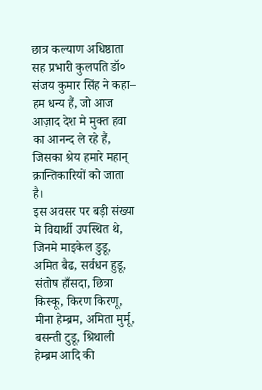छात्र कल्याण अधिष्ठाता सह प्रभारी कुलपति डॉ० संजय कुमार सिंह ने कहा– हम धन्य हैं, जो आज आज़ाद देश मे मुक्त हवा का आनन्द ले रहे हैं, जिसका श्रेय हमारे महान् क्रान्तिकारियों को जाता है।
इस अवसर पर बड़ी संख्या मे विद्यार्थी उपस्थित थे, जिनमे माइकेल डुडू, अमित बैढ, सर्वधन हुडू, संतोष हाँसदा, छित्रा किस्कू, किरण किरणू, मीना हेम्ब्रम, अमिता मुर्मू, बसन्ती टुडू, श्रिथाली हेम्ब्रम आदि की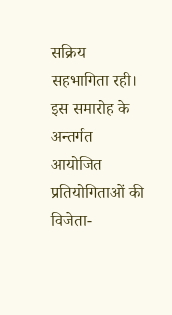सक्रिय सहभागिता रही।
इस समारोह के अन्तर्गत आयोजित प्रतियोगिताओं की विजेता-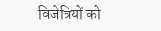विजेत्रियों को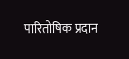पारितोषिक प्रदान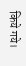किये गये।